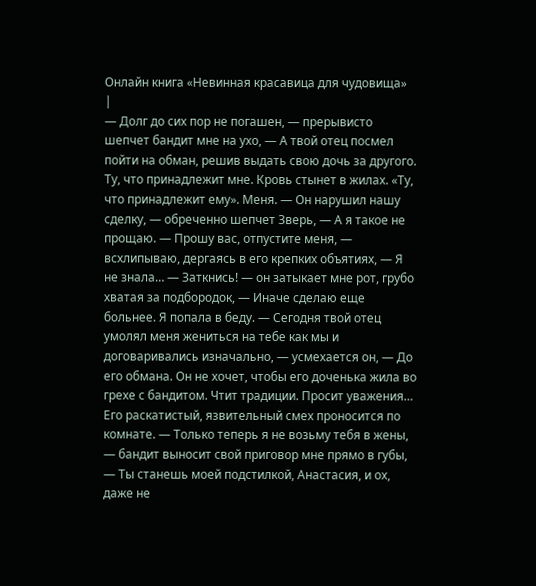Онлайн книга «Невинная красавица для чудовища»
|
— Долг до сих пор не погашен, — прерывисто шепчет бандит мне на ухо, — А твой отец посмел пойти на обман, решив выдать свою дочь за другого. Ту, что принадлежит мне. Кровь стынет в жилах. «Ту, что принадлежит ему». Меня. — Он нарушил нашу сделку, — обреченно шепчет Зверь, — А я такое не прощаю. — Прошу вас, отпустите меня, — всхлипываю, дергаясь в его крепких объятиях, — Я не знала… — Заткнись! — он затыкает мне рот, грубо хватая за подбородок, — Иначе сделаю еще больнее. Я попала в беду. — Сегодня твой отец умолял меня жениться на тебе как мы и договаривались изначально, — усмехается он, — До его обмана. Он не хочет, чтобы его доченька жила во грехе с бандитом. Чтит традиции. Просит уважения… Его раскатистый, язвительный смех проносится по комнате. — Только теперь я не возьму тебя в жены, — бандит выносит свой приговор мне прямо в губы, — Ты станешь моей подстилкой, Анастасия, и ох, даже не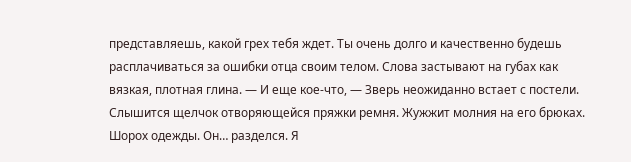представляешь, какой грех тебя ждет. Ты очень долго и качественно будешь расплачиваться за ошибки отца своим телом. Слова застывают на губах как вязкая, плотная глина. — И еще кое-что, — Зверь неожиданно встает с постели. Слышится щелчок отворяющейся пряжки ремня. Жужжит молния на его брюках. Шорох одежды. Он… разделся. Я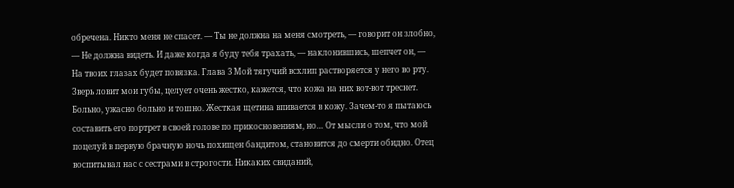обречена. Никто меня не спасет. — Ты не должна на меня смотреть, — говорит он злобно, — Не должна видеть. И даже когда я буду тебя трахать, — наклонившись, шепчет он, — На твоих глазах будет повязка. Глава 3 Мой тягучий всхлип растворяется у него во рту. Зверь ловит мои губы, целует очень жестко, кажется, что кожа на них вот-вот треснет. Больно, ужасно больно и тошно. Жесткая щетина впивается в кожу. Зачем-то я пытаюсь составить его портрет в своей голове по прикосновениям, но… От мысли о том, что мой поцелуй в первую брачную ночь похищен бандитом, становится до смерти обидно. Отец воспитывал нас с сестрами в строгости. Никаких свиданий,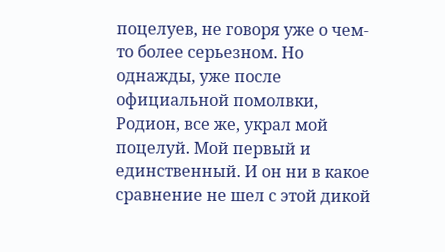поцелуев, не говоря уже о чем-то более серьезном. Но однажды, уже после официальной помолвки, Родион, все же, украл мой поцелуй. Мой первый и единственный. И он ни в какое сравнение не шел с этой дикой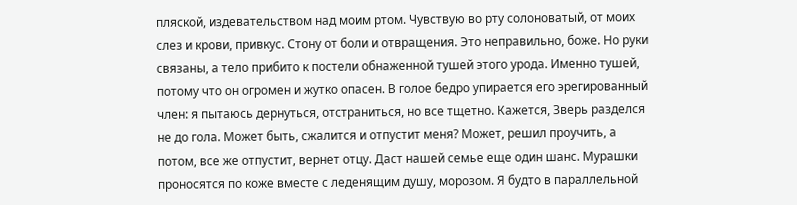пляской, издевательством над моим ртом. Чувствую во рту солоноватый, от моих слез и крови, привкус. Стону от боли и отвращения. Это неправильно, боже. Но руки связаны, а тело прибито к постели обнаженной тушей этого урода. Именно тушей, потому что он огромен и жутко опасен. В голое бедро упирается его эрегированный член: я пытаюсь дернуться, отстраниться, но все тщетно. Кажется, Зверь разделся не до гола. Может быть, сжалится и отпустит меня? Может, решил проучить, а потом, все же отпустит, вернет отцу. Даст нашей семье еще один шанс. Мурашки проносятся по коже вместе с леденящим душу, морозом. Я будто в параллельной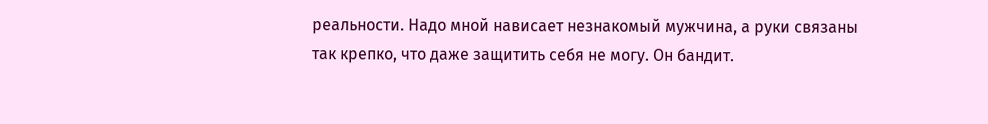реальности. Надо мной нависает незнакомый мужчина, а руки связаны так крепко, что даже защитить себя не могу. Он бандит.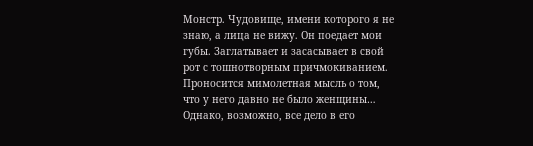Монстр. Чудовище, имени которого я не знаю, а лица не вижу. Он поедает мои губы. Заглатывает и засасывает в свой рот с тошнотворным причмокиванием. Проносится мимолетная мысль о том, что у него давно не было женщины… Однако, возможно, все дело в его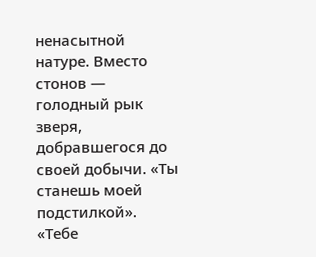ненасытной натуре. Вместо стонов — голодный рык зверя, добравшегося до своей добычи. «Ты станешь моей подстилкой». «Тебе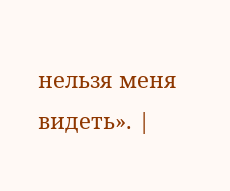нельзя меня видеть». |